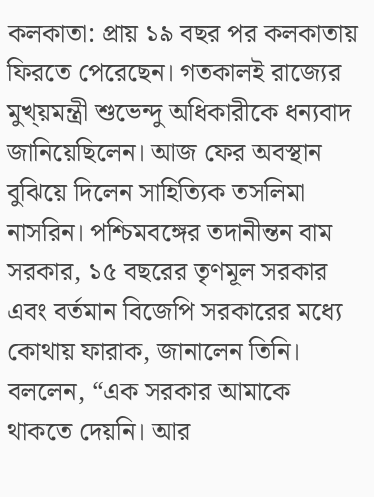কলকাতা: প্রায় ১৯ বছর পর কলকাতায় ফিরতে পেরেছেন। গতকালই রাজ্যের মুখ্য়মন্ত্রী শুভেন্দু অধিকারীকে ধন্যবাদ জানিয়েছিলেন। আজ ফের অবস্থান বুঝিয়ে দিলেন সাহিত্যিক তসলিমা নাসরিন। পশ্চিমবঙ্গের তদানীন্তন বাম সরকার, ১৫ বছরের তৃণমূল সরকার এবং বর্তমান বিজেপি সরকারের মধ্যে কোথায় ফারাক, জানালেন তিনি। বললেন, “এক সরকার আমাকে থাকতে দেয়নি। আর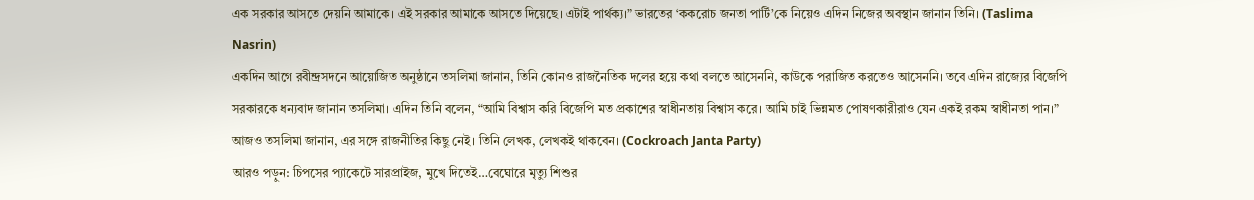এক সরকার আসতে দেয়নি আমাকে। এই সরকার আমাকে আসতে দিয়েছে। এটাই পার্থক্য।” ভারতের ‘ককরোচ জনতা পার্টি’কে নিয়েও এদিন নিজের অবস্থান জানান তিনি। (Taslima Nasrin)
একদিন আগে রবীন্দ্রসদনে আয়োজিত অনুষ্ঠানে তসলিমা জানান, তিনি কোনও রাজনৈতিক দলের হয়ে কথা বলতে আসেননি, কাউকে পরাজিত করতেও আসেননি। তবে এদিন রাজ্যের বিজেপি সরকারকে ধন্যবাদ জানান তসলিমা। এদিন তিনি বলেন, “আমি বিশ্বাস করি বিজেপি মত প্রকাশের স্বাধীনতায় বিশ্বাস করে। আমি চাই ভিন্নমত পোষণকারীরাও যেন একই রকম স্বাধীনতা পান।” আজও তসলিমা জানান, এর সঙ্গে রাজনীতির কিছু নেই। তিনি লেখক, লেখকই থাকবেন। (Cockroach Janta Party)
আরও পড়ুন: চিপসের প্যাকেটে সারপ্রাইজ, মুখে দিতেই…বেঘোরে মৃত্যু শিশুর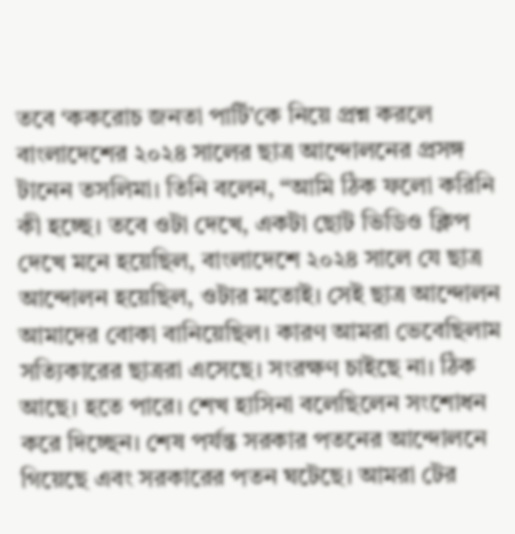তবে ‘ককরোচ জনতা পার্টি’কে নিয়ে প্রশ্ন করলে বাংলাদেশের ২০২৪ সালের ছাত্র আন্দোলনের প্রসঙ্গ টানেন তসলিমা। তিনি বলেন, “আমি ঠিক ফলো করিনি কী হচ্ছে। তবে ওটা দেখে, একটা ছোট ভিডিও ক্লিপ দেখে মনে হয়েছিল, বাংলাদেশে ২০২৪ সালে যে ছাত্র আন্দোলন হয়েছিল, ওটার মতোই। সেই ছাত্র আন্দোলন আমাদের বোকা বানিয়েছিল। কারণ আমরা ভেবেছিলাম সত্যিকারের ছাত্ররা এসেছে। সংরক্ষণ চাইছে না। ঠিক আছে। হতে পারে। শেখ হাসিনা বলেছিলেন সংশোধন করে দিচ্ছেন। শেষ পর্যন্ত সরকার পতনের আন্দোলনে গিয়েছে এবং সরকারের পতন ঘটেছে। আমরা টের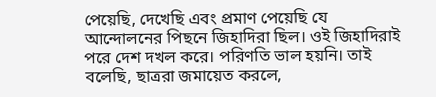পেয়েছি, দেখেছি এবং প্রমাণ পেয়েছি যে আন্দোলনের পিছনে জিহাদিরা ছিল। ওই জিহাদিরাই পরে দেশ দখল করে। পরিণতি ভাল হয়নি। তাই বলেছি, ছাত্ররা জমায়েত করলে,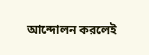আন্দোলন করলেই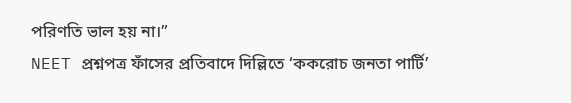পরিণতি ভাল হয় না।”
NEET প্রশ্নপত্র ফাঁসের প্রতিবাদে দিল্লিতে ‘ককরোচ জনতা পার্টি’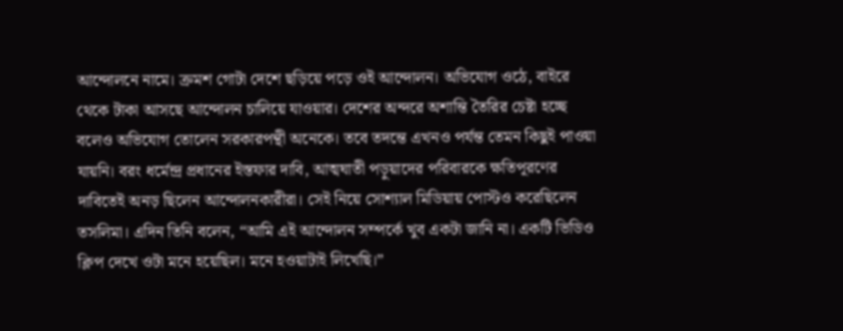আন্দোলনে নামে। ক্রমশ গোটা দেশে ছড়িয়ে পড়ে ওই আন্দোলন। অভিযোগ ওঠে, বাইরে থেকে টাকা আসছে আন্দোলন চালিয়ে যাওয়ার। দেশের অন্দরে অশান্তি তৈরির চেষ্টা হচ্ছে বলেও অভিযোগ তোলেন সরকারপন্থী অনেকে। তবে তদন্তে এখনও পর্যন্ত তেমন কিছুই পাওয়া যায়নি। বরং ধর্মেন্দ্র প্রধানের ইস্তফার দাবি, আত্মঘাতী পড়ুয়াদের পরিবারকে ক্ষতিপূরণের দাবিতেই অনড় ছিলেন আন্দোলনকারীরা। সেই নিয়ে সোশ্যাল মিডিয়ায় পোস্টও করেছিলেন তসলিমা। এদিন তিনি বলেন, “আমি এই আন্দোলন সম্পর্কে খুব একটা জানি না। একটি ভিডিও ক্লিপ দেখে ওটা মনে হয়েছিল। মনে হওয়াটাই লিখেছি।”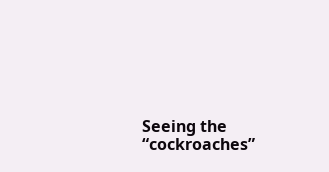Seeing the “cockroaches”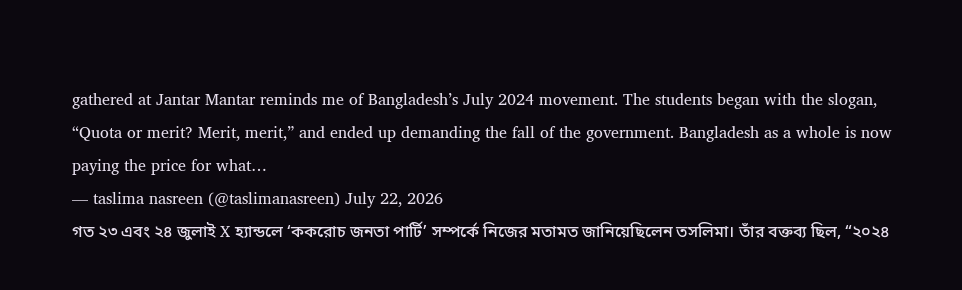gathered at Jantar Mantar reminds me of Bangladesh’s July 2024 movement. The students began with the slogan, “Quota or merit? Merit, merit,” and ended up demanding the fall of the government. Bangladesh as a whole is now paying the price for what…
— taslima nasreen (@taslimanasreen) July 22, 2026
গত ২৩ এবং ২৪ জুলাই X হ্যান্ডলে ‘ককরোচ জনতা পার্টি’ সম্পর্কে নিজের মতামত জানিয়েছিলেন তসলিমা। তাঁর বক্তব্য ছিল, “২০২৪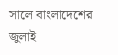সালে বাংলাদেশের জুলাই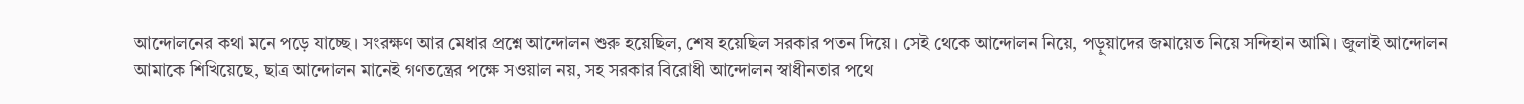আন্দোলনের কথা মনে পড়ে যাচ্ছে। সংরক্ষণ আর মেধার প্রশ্নে আন্দোলন শুরু হয়েছিল, শেষ হয়েছিল সরকার পতন দিয়ে। সেই থেকে আন্দোলন নিয়ে, পড়ুয়াদের জমায়েত নিয়ে সন্দিহান আমি। জুলাই আন্দোলন আমাকে শিখিয়েছে, ছাত্র আন্দোলন মানেই গণতন্ত্রের পক্ষে সওয়াল নয়, সহ সরকার বিরোধী আন্দোলন স্বাধীনতার পথে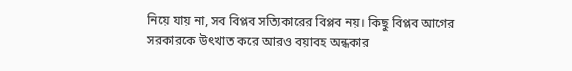নিয়ে যায় না, সব বিপ্লব সত্যিকারের বিপ্লব নয়। কিছু বিপ্লব আগের সরকারকে উৎখাত করে আরও বয়াবহ অন্ধকার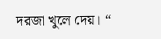দরজা খুলে দেয়। “